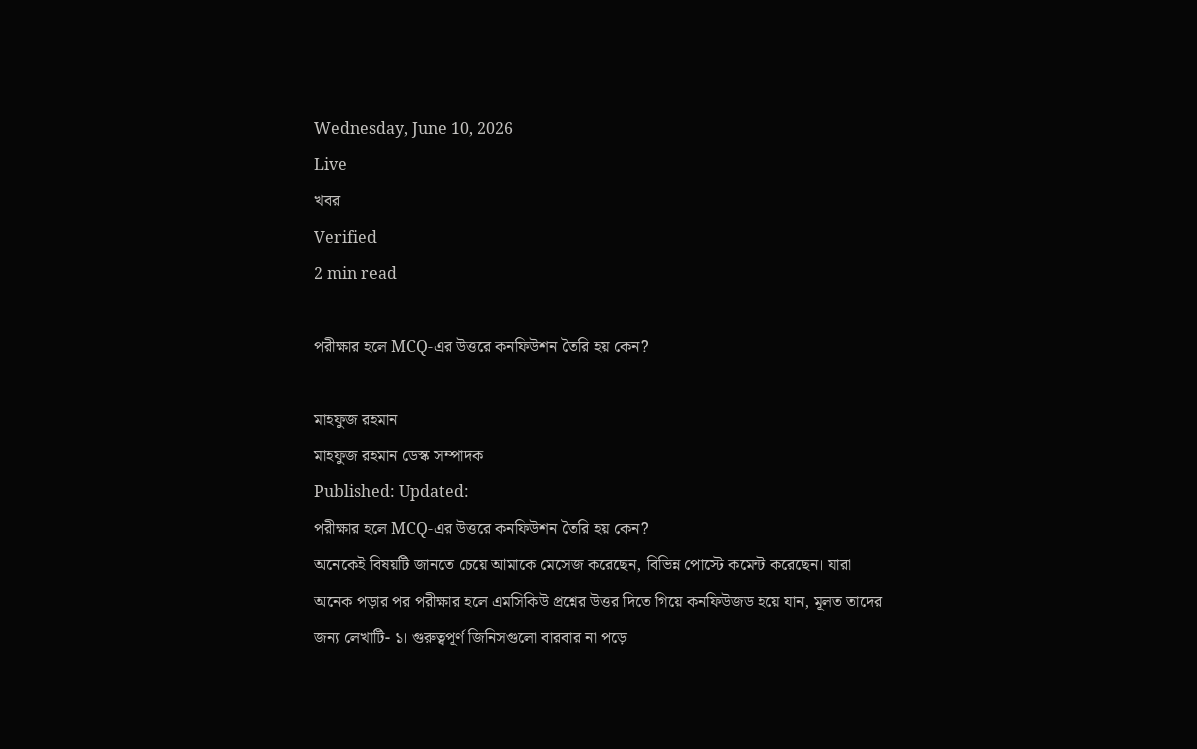Wednesday, June 10, 2026
Live
খবর
Verified
2 min read

পরীক্ষার হলে MCQ-এর উত্তরে কনফিউশন তৈরি হয় কেন?

মাহফুজ রহমান
মাহফুজ রহমান ডেস্ক সম্পাদক
Published: Updated:
পরীক্ষার হলে MCQ-এর উত্তরে কনফিউশন তৈরি হয় কেন?
অনেকেই বিষয়টি জানতে চেয়ে আমাকে মেসেজ করেছেন, বিভিন্ন পোস্টে কমেন্ট করেছেন। যারা অনেক পড়ার পর পরীক্ষার হলে এমসিকিউ প্রশ্নের উত্তর দিতে গিয়ে কনফিউজড হয়ে যান, মূলত তাদের জন্য লেখাটি- ১। গুরুত্বপূর্ণ জিনিসগুলো বারবার না পড়ে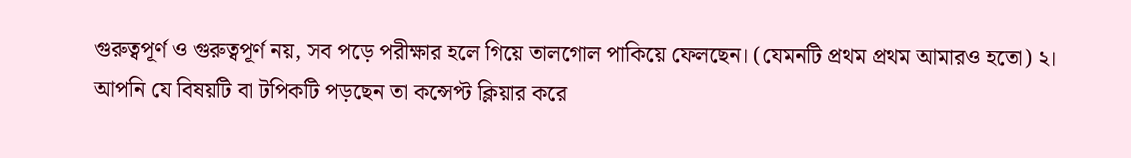গুরুত্বপূর্ণ ও গুরুত্বপূর্ণ নয়, সব পড়ে পরীক্ষার হলে গিয়ে তালগোল পাকিয়ে ফেলছেন। (যেমনটি প্রথম প্রথম আমারও হতো) ২। আপনি যে বিষয়টি বা টপিকটি পড়ছেন তা কন্সেপ্ট ক্লিয়ার করে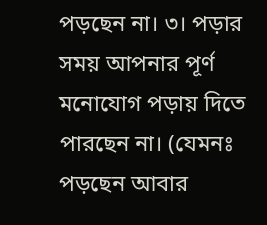পড়ছেন না। ৩। পড়ার সময় আপনার পূর্ণ মনোযোগ পড়ায় দিতে পারছেন না। (যেমনঃ পড়ছেন আবার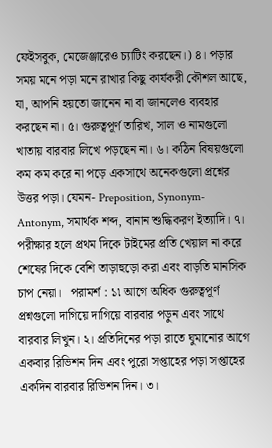ফেইসবুক, মেজেঞ্জারেও চ্যাটিং করছেন।) ৪। পড়ার সময় মনে পড়া মনে রাখার কিছু কার্যকরী কৌশল আছে, যা, আপনি হয়তো জানেন না বা জানলেও ব্যবহার করছেন না। ৫। গুরুত্বপূর্ণ তারিখ, সাল ও নামগুলো খাতায় বারবার লিখে পড়ছেন না। ৬। কঠিন বিষয়গুলো কম কম করে না পড়ে একসাথে অনেকগুলো প্রশ্নের উত্তর পড়া। যেমন- Preposition, Synonym-Antonym, সমার্থক শব্দ, বানান শুদ্ধিকরণ ইত্যাদি। ৭। পরীক্ষার হলে প্রথম দিকে টাইমের প্রতি খেয়াল না করে শেষের দিকে বেশি তাড়াহুড়ো করা এবং বাড়তি মানসিক চাপ নেয়া।   পরামর্শ : ১৷ আগে অধিক গুরুত্বপূর্ণ প্রশ্নগুলো দাগিয়ে দাগিয়ে বারবার পড়ুন এবং সাথে বারবার লিখুন। ২। প্রতিদিনের পড়া রাতে ঘুমানোর আগে একবার রিভিশন দিন এবং পুরো সপ্তাহের পড়া সপ্তাহের একদিন বারবার রিভিশন দিন। ৩।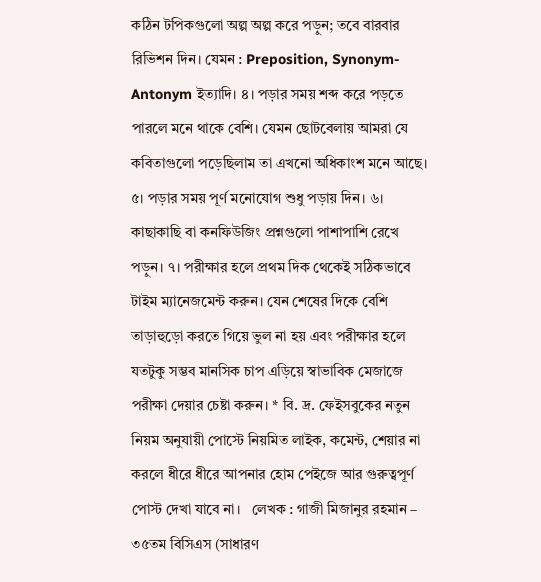কঠিন টপিকগুলো অল্প অল্প করে পড়ুন; তবে বারবার রিভিশন দিন। যেমন : Preposition, Synonym-Antonym ইত্যাদি। ৪। পড়ার সময় শব্দ করে পড়তে পারলে মনে থাকে বেশি। যেমন ছোটবেলায় আমরা যে কবিতাগুলো পড়েছিলাম তা এখনো অধিকাংশ মনে আছে। ৫। পড়ার সময় পূর্ণ মনোযোগ শুধু পড়ায় দিন। ৬। কাছাকাছি বা কনফিউজিং প্রশ্নগুলো পাশাপাশি রেখে পড়ুন। ৭। পরীক্ষার হলে প্রথম দিক থেকেই সঠিকভাবে টাইম ম্যানেজমেন্ট করুন। যেন শেষের দিকে বেশি তাড়াহুড়ো করতে গিয়ে ভুল না হয় এবং পরীক্ষার হলে যতটুকু সম্ভব মানসিক চাপ এড়িয়ে স্বাভাবিক মেজাজে পরীক্ষা দেয়ার চেষ্টা করুন। * বি. দ্র. ফেইসবুকের নতুন নিয়ম অনুযায়ী পোস্টে নিয়মিত লাইক, কমেন্ট, শেয়ার না করলে ধীরে ধীরে আপনার হোম পেইজে আর গুরুত্বপূর্ণ পোস্ট দেখা যাবে না।   লেখক : গাজী মিজানুর রহমান – ৩৫তম বিসিএস (সাধারণ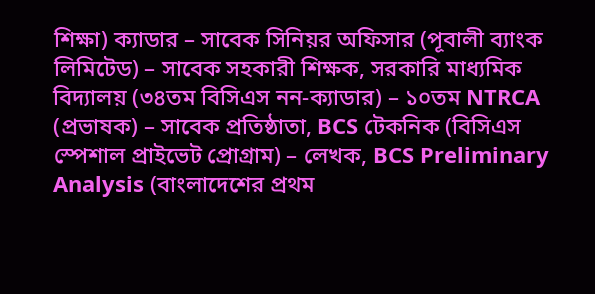শিক্ষা) ক্যাডার – সাবেক সিনিয়র অফিসার (পূবালী ব্যাংক লিমিটেড) – সাবেক সহকারী শিক্ষক, সরকারি মাধ্যমিক বিদ্যালয় (৩৪তম বিসিএস নন-ক্যাডার) – ১০তম NTRCA (প্রভাষক) – সাবেক প্রতিষ্ঠাতা, BCS টেকনিক (বিসিএস স্পেশাল প্রাইভেট প্রোগ্রাম) – লেখক, BCS Preliminary Analysis (বাংলাদেশের প্রথম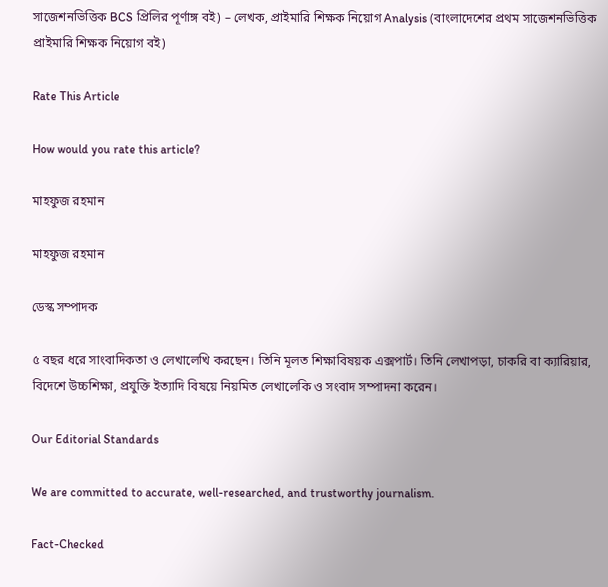সাজেশনভিত্তিক BCS প্রিলির পূর্ণাঙ্গ বই) – লেখক, প্রাইমারি শিক্ষক নিয়োগ Analysis (বাংলাদেশের প্রথম সাজেশনভিত্তিক প্রাইমারি শিক্ষক নিয়োগ বই)

Rate This Article

How would you rate this article?

মাহফুজ রহমান

মাহফুজ রহমান

ডেস্ক সম্পাদক

৫ বছর ধরে সাংবাদিকতা ও লেখালেখি করছেন। তিনি মূলত শিক্ষাবিষয়ক এক্সপার্ট। তিনি লেখাপড়া, চাকরি বা ক্যারিয়ার, বিদেশে উচ্চশিক্ষা, প্রযুক্তি ইত্যাদি বিষয়ে নিয়মিত লেখালেকি ও সংবাদ সম্পাদনা করেন।

Our Editorial Standards

We are committed to accurate, well-researched, and trustworthy journalism.

Fact-Checked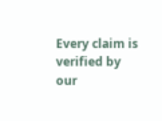Every claim is verified by our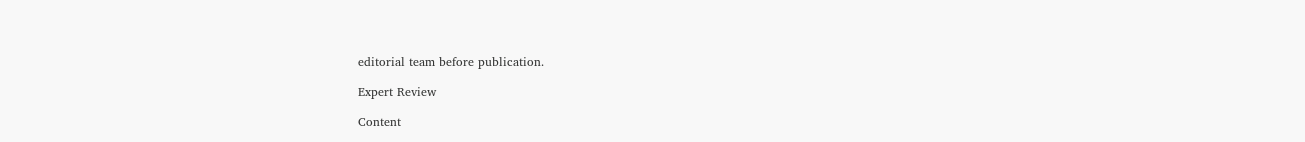editorial team before publication.

Expert Review

Content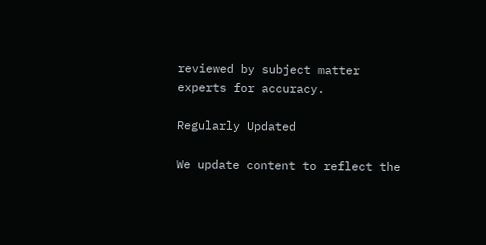reviewed by subject matter experts for accuracy.

Regularly Updated

We update content to reflect the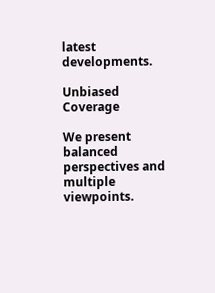latest developments.

Unbiased Coverage

We present balanced perspectives and multiple viewpoints.